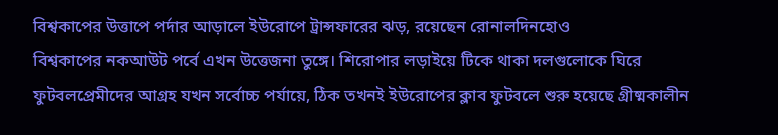বিশ্বকাপের উত্তাপে পর্দার আড়ালে ইউরোপে ট্রান্সফারের ঝড়, রয়েছেন রোনালদিনহোও
বিশ্বকাপের নকআউট পর্বে এখন উত্তেজনা তুঙ্গে। শিরোপার লড়াইয়ে টিকে থাকা দলগুলোকে ঘিরে ফুটবলপ্রেমীদের আগ্রহ যখন সর্বোচ্চ পর্যায়ে, ঠিক তখনই ইউরোপের ক্লাব ফুটবলে শুরু হয়েছে গ্রীষ্মকালীন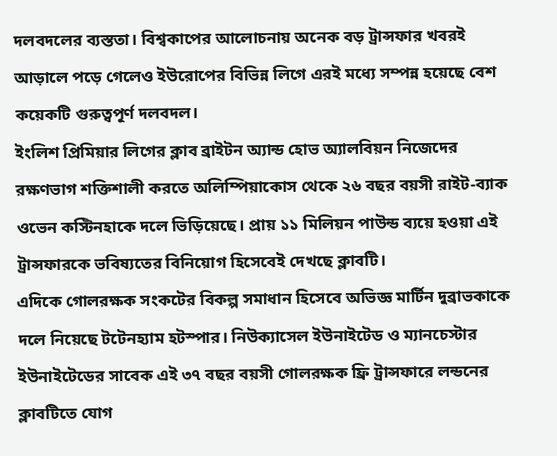দলবদলের ব্যস্ততা। বিশ্বকাপের আলোচনায় অনেক বড় ট্রান্সফার খবরই আড়ালে পড়ে গেলেও ইউরোপের বিভিন্ন লিগে এরই মধ্যে সম্পন্ন হয়েছে বেশ কয়েকটি গুরুত্বপূর্ণ দলবদল।
ইংলিশ প্রিমিয়ার লিগের ক্লাব ব্রাইটন অ্যান্ড হোভ অ্যালবিয়ন নিজেদের রক্ষণভাগ শক্তিশালী করতে অলিম্পিয়াকোস থেকে ২৬ বছর বয়সী রাইট-ব্যাক ওভেন কস্টিনহাকে দলে ভিড়িয়েছে। প্রায় ১১ মিলিয়ন পাউন্ড ব্যয়ে হওয়া এই ট্রান্সফারকে ভবিষ্যতের বিনিয়োগ হিসেবেই দেখছে ক্লাবটি।
এদিকে গোলরক্ষক সংকটের বিকল্প সমাধান হিসেবে অভিজ্ঞ মার্টিন দুব্রাভকাকে দলে নিয়েছে টটেনহ্যাম হটস্পার। নিউক্যাসেল ইউনাইটেড ও ম্যানচেস্টার ইউনাইটেডের সাবেক এই ৩৭ বছর বয়সী গোলরক্ষক ফ্রি ট্রান্সফারে লন্ডনের ক্লাবটিতে যোগ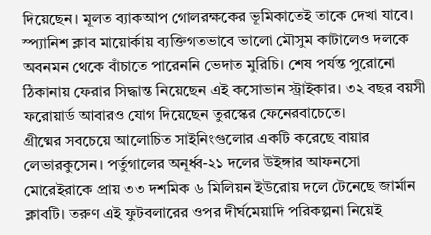দিয়েছেন। মূলত ব্যাকআপ গোলরক্ষকের ভূমিকাতেই তাকে দেখা যাবে।
স্প্যানিশ ক্লাব মায়োর্কায় ব্যক্তিগতভাবে ভালো মৌসুম কাটালেও দলকে অবনমন থেকে বাঁচাতে পারেননি ভেদাত মুরিচি। শেষ পর্যন্ত পুরোনো ঠিকানায় ফেরার সিদ্ধান্ত নিয়েছেন এই কসোভান স্ট্রাইকার। ৩২ বছর বয়সী ফরোয়ার্ড আবারও যোগ দিয়েছেন তুরস্কের ফেনেরবাচেতে।
গ্রীষ্মের সবচেয়ে আলোচিত সাইনিংগুলোর একটি করেছে বায়ার লেভারকুসেন। পর্তুগালের অনূর্ধ্ব-২১ দলের উইঙ্গার আফনসো মোরেইরাকে প্রায় ৩৩ দশমিক ৬ মিলিয়ন ইউরোয় দলে টেনেছে জার্মান ক্লাবটি। তরুণ এই ফুটবলারের ওপর দীর্ঘমেয়াদি পরিকল্পনা নিয়েই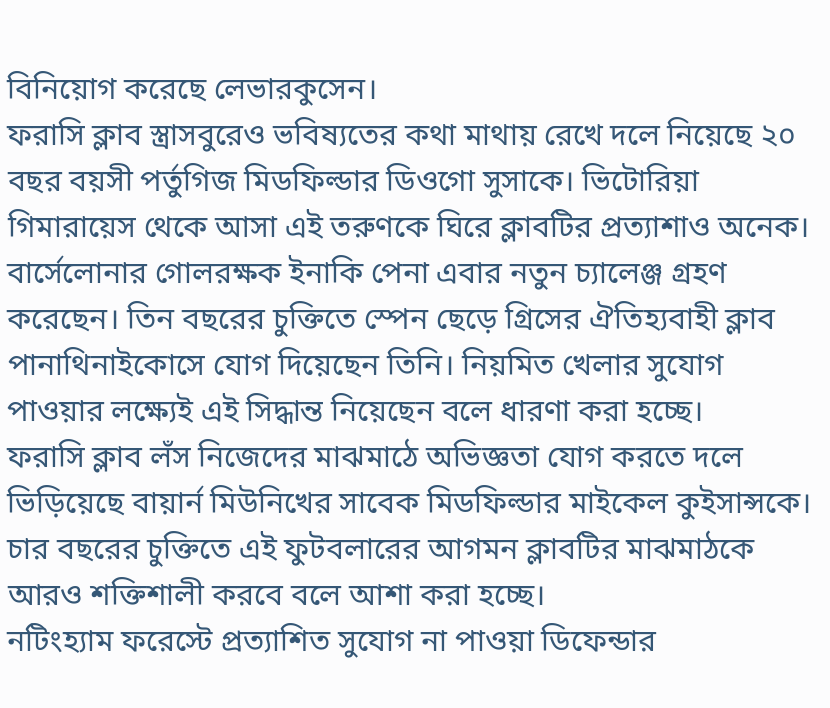বিনিয়োগ করেছে লেভারকুসেন।
ফরাসি ক্লাব স্ত্রাসবুরেও ভবিষ্যতের কথা মাথায় রেখে দলে নিয়েছে ২০ বছর বয়সী পর্তুগিজ মিডফিল্ডার ডিওগো সুসাকে। ভিটোরিয়া গিমারায়েস থেকে আসা এই তরুণকে ঘিরে ক্লাবটির প্রত্যাশাও অনেক।
বার্সেলোনার গোলরক্ষক ইনাকি পেনা এবার নতুন চ্যালেঞ্জ গ্রহণ করেছেন। তিন বছরের চুক্তিতে স্পেন ছেড়ে গ্রিসের ঐতিহ্যবাহী ক্লাব পানাথিনাইকোসে যোগ দিয়েছেন তিনি। নিয়মিত খেলার সুযোগ পাওয়ার লক্ষ্যেই এই সিদ্ধান্ত নিয়েছেন বলে ধারণা করা হচ্ছে।
ফরাসি ক্লাব লঁস নিজেদের মাঝমাঠে অভিজ্ঞতা যোগ করতে দলে ভিড়িয়েছে বায়ার্ন মিউনিখের সাবেক মিডফিল্ডার মাইকেল কুইসান্সকে। চার বছরের চুক্তিতে এই ফুটবলারের আগমন ক্লাবটির মাঝমাঠকে আরও শক্তিশালী করবে বলে আশা করা হচ্ছে।
নটিংহ্যাম ফরেস্টে প্রত্যাশিত সুযোগ না পাওয়া ডিফেন্ডার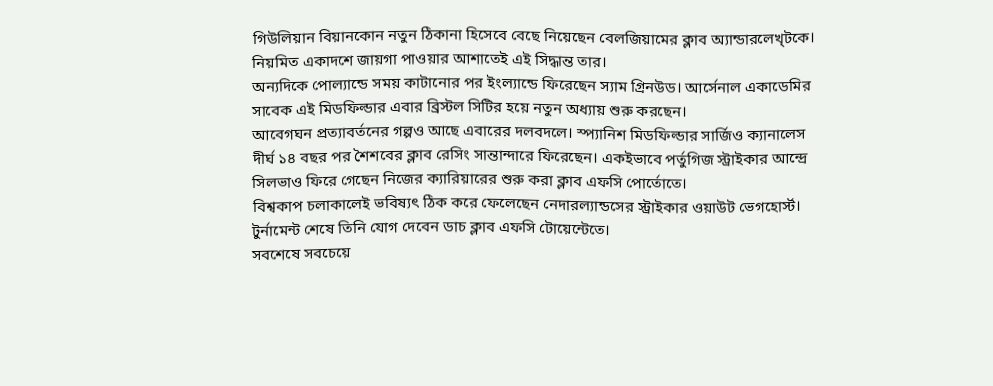গিউলিয়ান বিয়ানকোন নতুন ঠিকানা হিসেবে বেছে নিয়েছেন বেলজিয়ামের ক্লাব অ্যান্ডারলেখ্টকে। নিয়মিত একাদশে জায়গা পাওয়ার আশাতেই এই সিদ্ধান্ত তার।
অন্যদিকে পোল্যান্ডে সময় কাটানোর পর ইংল্যান্ডে ফিরেছেন স্যাম গ্রিনউড। আর্সেনাল একাডেমির সাবেক এই মিডফিল্ডার এবার ব্রিস্টল সিটির হয়ে নতুন অধ্যায় শুরু করছেন।
আবেগঘন প্রত্যাবর্তনের গল্পও আছে এবারের দলবদলে। স্প্যানিশ মিডফিল্ডার সার্জিও ক্যানালেস দীর্ঘ ১৪ বছর পর শৈশবের ক্লাব রেসিং সান্তান্দারে ফিরেছেন। একইভাবে পর্তুগিজ স্ট্রাইকার আন্দ্রে সিলভাও ফিরে গেছেন নিজের ক্যারিয়ারের শুরু করা ক্লাব এফসি পোর্তোতে।
বিশ্বকাপ চলাকালেই ভবিষ্যৎ ঠিক করে ফেলেছেন নেদারল্যান্ডসের স্ট্রাইকার ওয়াউট ভেগহোর্স্ট। টুর্নামেন্ট শেষে তিনি যোগ দেবেন ডাচ ক্লাব এফসি টোয়েন্টেতে।
সবশেষে সবচেয়ে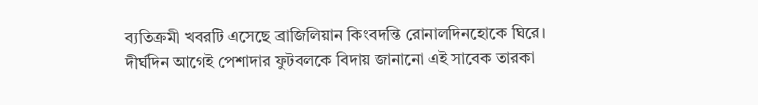ব্যতিক্রমী খবরটি এসেছে ব্রাজিলিয়ান কিংবদন্তি রোনালদিনহোকে ঘিরে। দীর্ঘদিন আগেই পেশাদার ফুটবলকে বিদায় জানানো এই সাবেক তারকা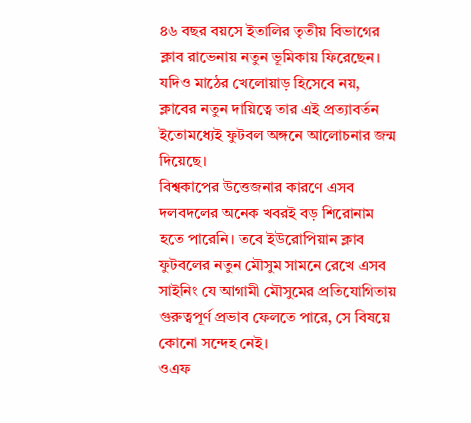৪৬ বছর বয়সে ইতালির তৃতীয় বিভাগের ক্লাব রাভেনায় নতুন ভূমিকায় ফিরেছেন। যদিও মাঠের খেলোয়াড় হিসেবে নয়, ক্লাবের নতুন দায়িত্বে তার এই প্রত্যাবর্তন ইতোমধ্যেই ফুটবল অঙ্গনে আলোচনার জন্ম দিয়েছে।
বিশ্বকাপের উত্তেজনার কারণে এসব দলবদলের অনেক খবরই বড় শিরোনাম হতে পারেনি। তবে ইউরোপিয়ান ক্লাব ফুটবলের নতুন মৌসুম সামনে রেখে এসব সাইনিং যে আগামী মৌসুমের প্রতিযোগিতায় গুরুত্বপূর্ণ প্রভাব ফেলতে পারে, সে বিষয়ে কোনো সন্দেহ নেই।
ওএফ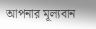আপনার মূল্যবান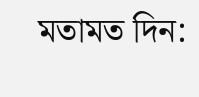মতামত দিন: